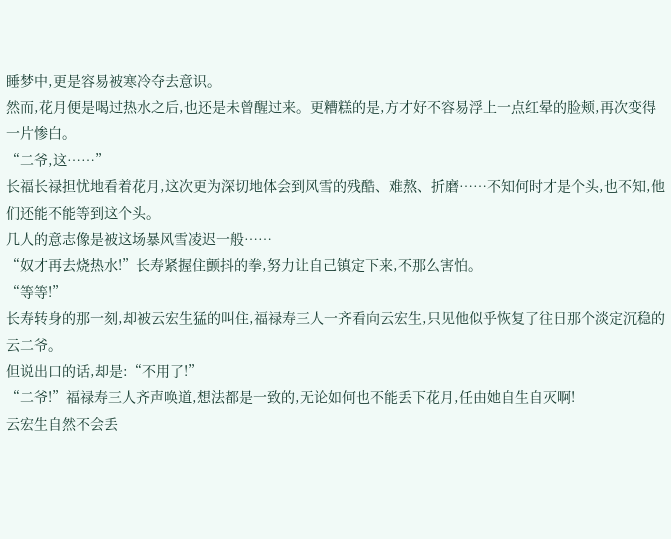睡梦中,更是容易被寒冷夺去意识。
然而,花月便是喝过热水之后,也还是未曾醒过来。更糟糕的是,方才好不容易浮上一点红晕的脸颊,再次变得一片惨白。
“二爷,这……”
长福长禄担忧地看着花月,这次更为深切地体会到风雪的残酷、难熬、折磨……不知何时才是个头,也不知,他们还能不能等到这个头。
几人的意志像是被这场暴风雪凌迟一般……
“奴才再去烧热水!”长寿紧握住颤抖的拳,努力让自己镇定下来,不那么害怕。
“等等!”
长寿转身的那一刻,却被云宏生猛的叫住,福禄寿三人一齐看向云宏生,只见他似乎恢复了往日那个淡定沉稳的云二爷。
但说出口的话,却是:“不用了!”
“二爷!”福禄寿三人齐声唤道,想法都是一致的,无论如何也不能丢下花月,任由她自生自灭啊!
云宏生自然不会丢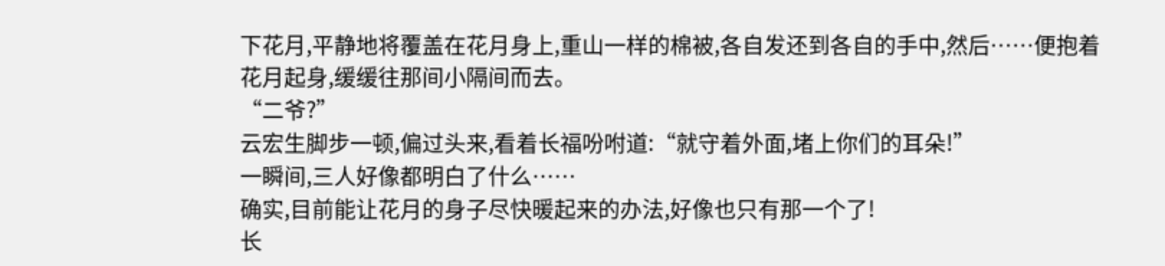下花月,平静地将覆盖在花月身上,重山一样的棉被,各自发还到各自的手中,然后……便抱着花月起身,缓缓往那间小隔间而去。
“二爷?”
云宏生脚步一顿,偏过头来,看着长福吩咐道:“就守着外面,堵上你们的耳朵!”
一瞬间,三人好像都明白了什么……
确实,目前能让花月的身子尽快暖起来的办法,好像也只有那一个了!
长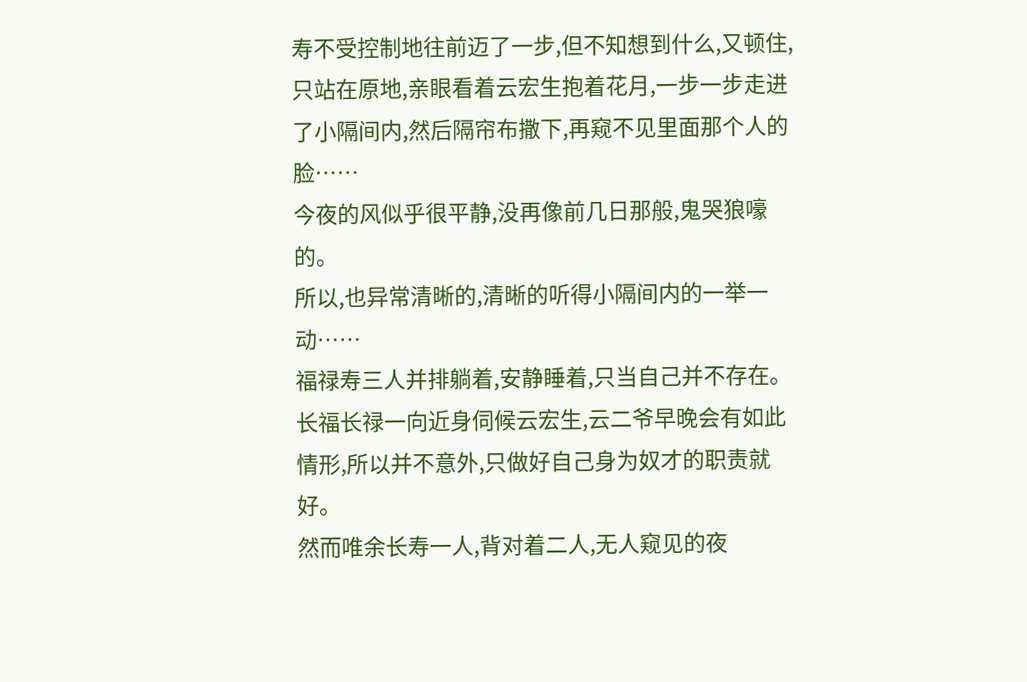寿不受控制地往前迈了一步,但不知想到什么,又顿住,只站在原地,亲眼看着云宏生抱着花月,一步一步走进了小隔间内,然后隔帘布撒下,再窥不见里面那个人的脸……
今夜的风似乎很平静,没再像前几日那般,鬼哭狼嚎的。
所以,也异常清晰的,清晰的听得小隔间内的一举一动……
福禄寿三人并排躺着,安静睡着,只当自己并不存在。
长福长禄一向近身伺候云宏生,云二爷早晚会有如此情形,所以并不意外,只做好自己身为奴才的职责就好。
然而唯余长寿一人,背对着二人,无人窥见的夜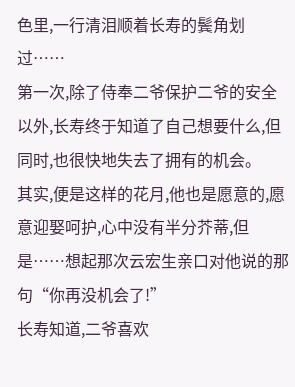色里,一行清泪顺着长寿的鬓角划过……
第一次,除了侍奉二爷保护二爷的安全以外,长寿终于知道了自己想要什么,但同时,也很快地失去了拥有的机会。
其实,便是这样的花月,他也是愿意的,愿意迎娶呵护,心中没有半分芥蒂,但是……想起那次云宏生亲口对他说的那句“你再没机会了!”
长寿知道,二爷喜欢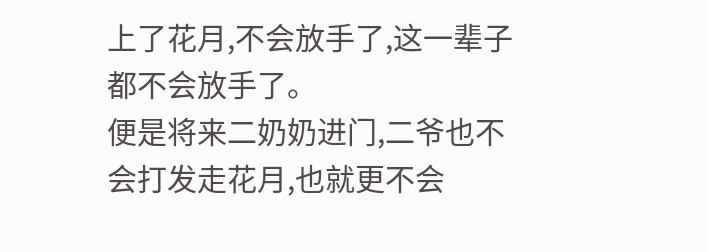上了花月,不会放手了,这一辈子都不会放手了。
便是将来二奶奶进门,二爷也不会打发走花月,也就更不会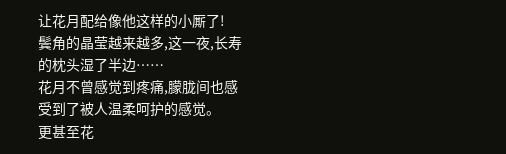让花月配给像他这样的小厮了!
鬓角的晶莹越来越多,这一夜,长寿的枕头湿了半边……
花月不曾感觉到疼痛,朦胧间也感受到了被人温柔呵护的感觉。
更甚至花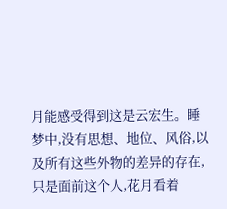月能感受得到这是云宏生。睡梦中,没有思想、地位、风俗,以及所有这些外物的差异的存在,只是面前这个人,花月看着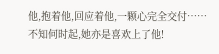他,抱着他,回应着他,一颗心完全交付……
不知何时起,她亦是喜欢上了他!